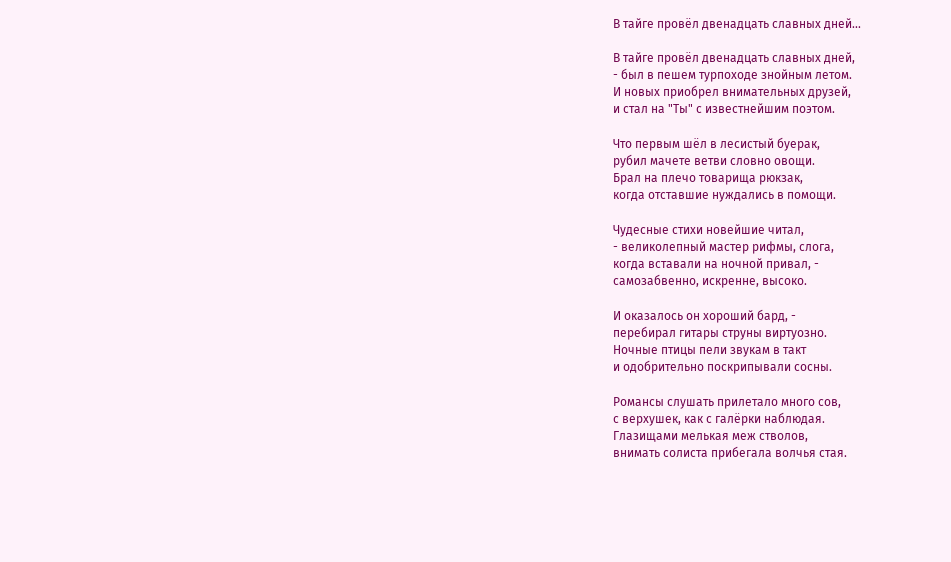В тайге провёл двенадцать славных дней...

В тайге провёл двенадцать славных дней,
- был в пешем турпоходе знойным летом.
И новых приобрел внимательных друзей,
и стал на "Ты" с известнейшим поэтом.

Что первым шёл в лесистый буерак,
рубил мачете ветви словно овощи.
Брал на плечо товарища рюкзак,
когда отставшие нуждались в помощи.

Чудесные стихи новейшие читал,
- великолепный мастер рифмы, слога,
когда вставали на ночной привал, -
самозабвенно, искренне, высоко.

И оказалось он хороший бард, -
перебирал гитары струны виртуозно.
Ночные птицы пели звукам в такт
и одобрительно поскрипывали сосны.

Романсы слушать прилетало много сов,
с верхушек, как с галёрки наблюдая.
Глазищами мелькая меж стволов,
внимать солиста прибегала волчья стая.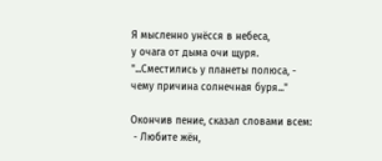Я мысленно унёсся в небеса,
у очага от дыма очи щуря.
"...Сместились у планеты полюса, -
чему причина солнечная буря..."

Окончив пение, сказал словами всем:
 - Любите жён,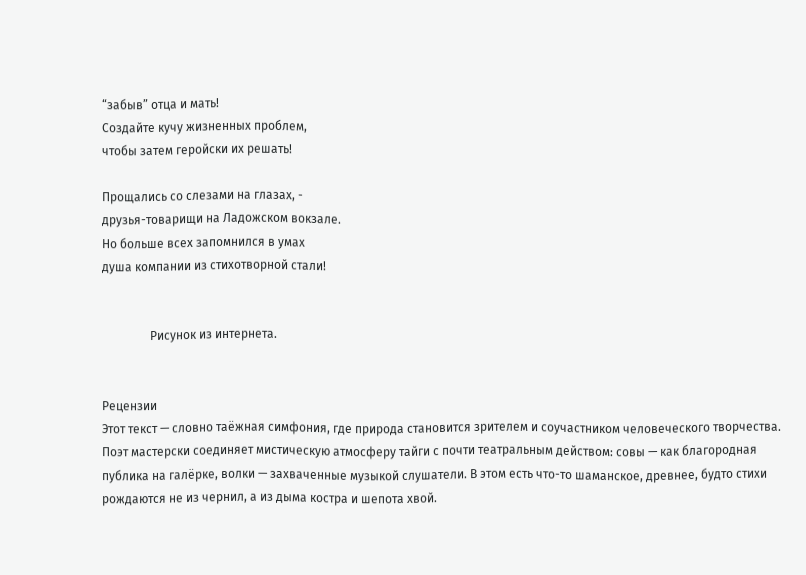“забыв” отца и мать!
Создайте кучу жизненных проблем,
чтобы затем геройски их решать!

Прощались со слезами на глазах, -
друзья-товарищи на Ладожском вокзале.
Но больше всех запомнился в умах
душа компании из стихотворной стали!


                Рисунок из интернета.


Рецензии
Этот текст — словно таёжная симфония, где природа становится зрителем и соучастником человеческого творчества. Поэт мастерски соединяет мистическую атмосферу тайги с почти театральным действом: совы — как благородная публика на галёрке, волки — захваченные музыкой слушатели. В этом есть что-то шаманское, древнее, будто стихи рождаются не из чернил, а из дыма костра и шепота хвой.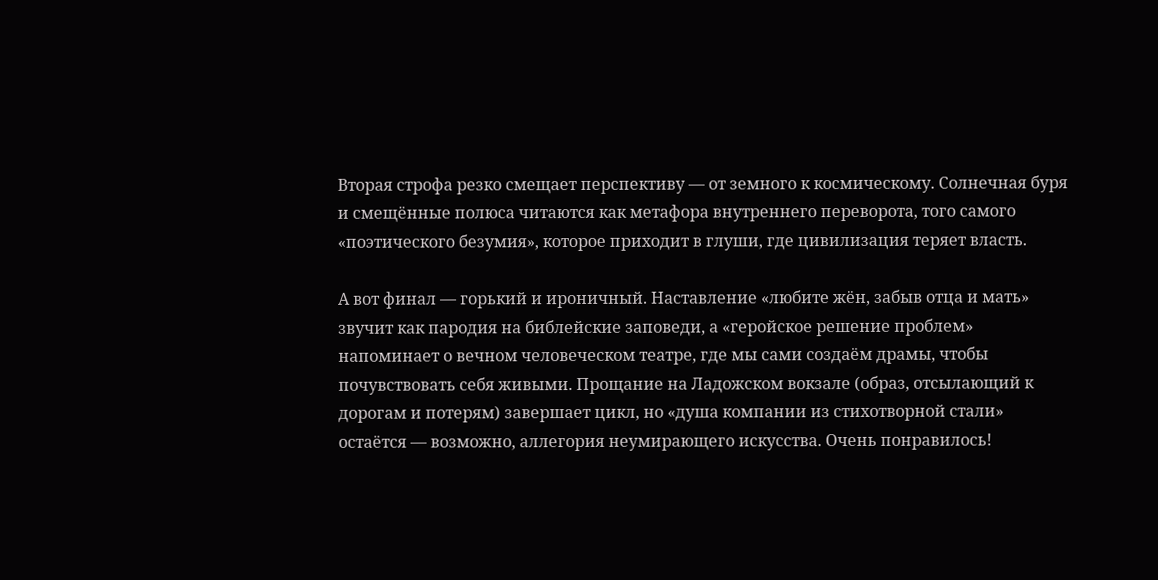Вторая строфа резко смещает перспективу — от земного к космическому. Солнечная буря и смещённые полюса читаются как метафора внутреннего переворота, того самого «поэтического безумия», которое приходит в глуши, где цивилизация теряет власть.

А вот финал — горький и ироничный. Наставление «любите жён, забыв отца и мать» звучит как пародия на библейские заповеди, а «геройское решение проблем» напоминает о вечном человеческом театре, где мы сами создаём драмы, чтобы почувствовать себя живыми. Прощание на Ладожском вокзале (образ, отсылающий к дорогам и потерям) завершает цикл, но «душа компании из стихотворной стали» остаётся — возможно, аллегория неумирающего искусства. Очень понравилось!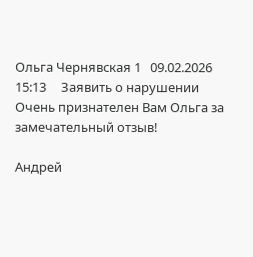Ольга Чернявская 1   09.02.2026 15:13     Заявить о нарушении
Очень признателен Вам Ольга за замечательный отзыв!

Андрей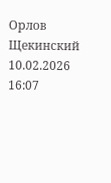Орлов Щекинский   10.02.2026 16:07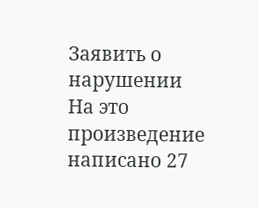Заявить о нарушении
На это произведение написано 27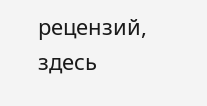рецензий, здесь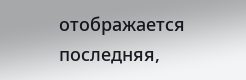отображается последняя,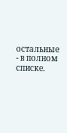остальные - в полном списке.